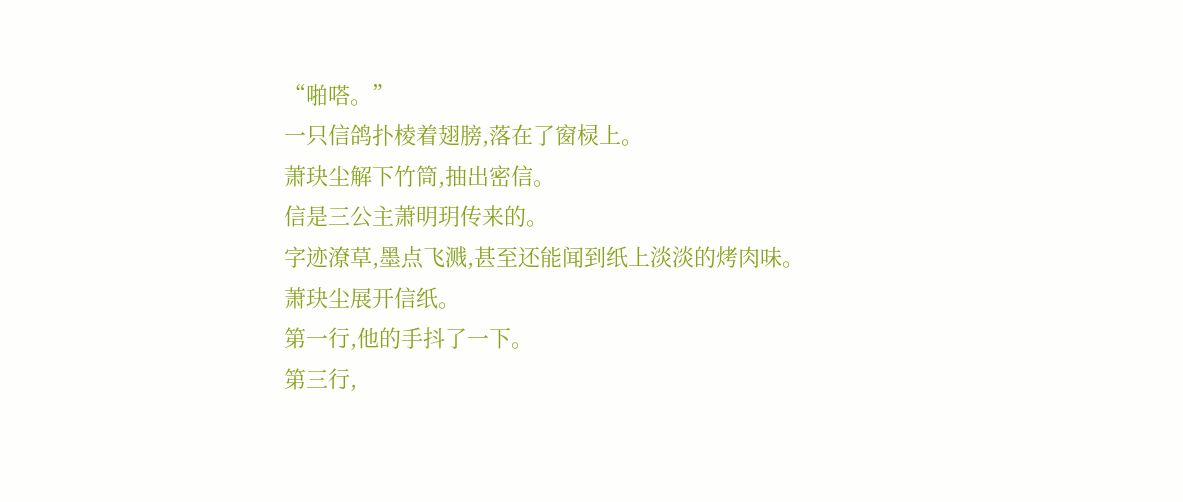“啪嗒。”
一只信鸽扑棱着翅膀,落在了窗棂上。
萧玦尘解下竹筒,抽出密信。
信是三公主萧明玥传来的。
字迹潦草,墨点飞溅,甚至还能闻到纸上淡淡的烤肉味。
萧玦尘展开信纸。
第一行,他的手抖了一下。
第三行,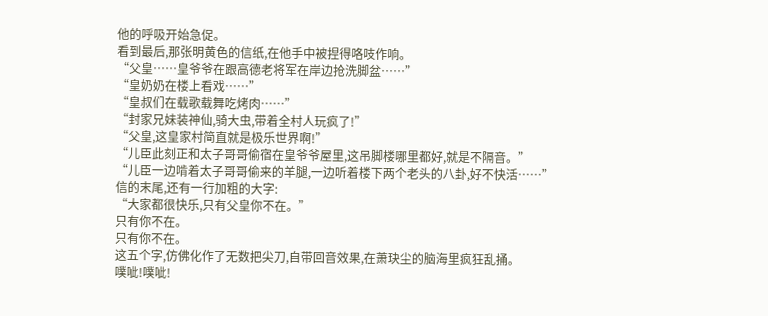他的呼吸开始急促。
看到最后,那张明黄色的信纸,在他手中被捏得咯吱作响。
“父皇……皇爷爷在跟高德老将军在岸边抢洗脚盆……”
“皇奶奶在楼上看戏……”
“皇叔们在载歌载舞吃烤肉……”
“封家兄妹装神仙,骑大虫,带着全村人玩疯了!”
“父皇,这皇家村简直就是极乐世界啊!”
“儿臣此刻正和太子哥哥偷宿在皇爷爷屋里,这吊脚楼哪里都好,就是不隔音。”
“儿臣一边啃着太子哥哥偷来的羊腿,一边听着楼下两个老头的八卦,好不快活……”
信的末尾,还有一行加粗的大字:
“大家都很快乐,只有父皇你不在。”
只有你不在。
只有你不在。
这五个字,仿佛化作了无数把尖刀,自带回音效果,在萧玦尘的脑海里疯狂乱捅。
噗呲!噗呲!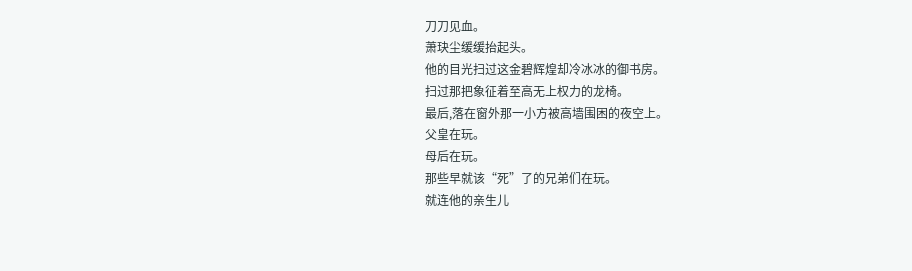刀刀见血。
萧玦尘缓缓抬起头。
他的目光扫过这金碧辉煌却冷冰冰的御书房。
扫过那把象征着至高无上权力的龙椅。
最后,落在窗外那一小方被高墙围困的夜空上。
父皇在玩。
母后在玩。
那些早就该“死”了的兄弟们在玩。
就连他的亲生儿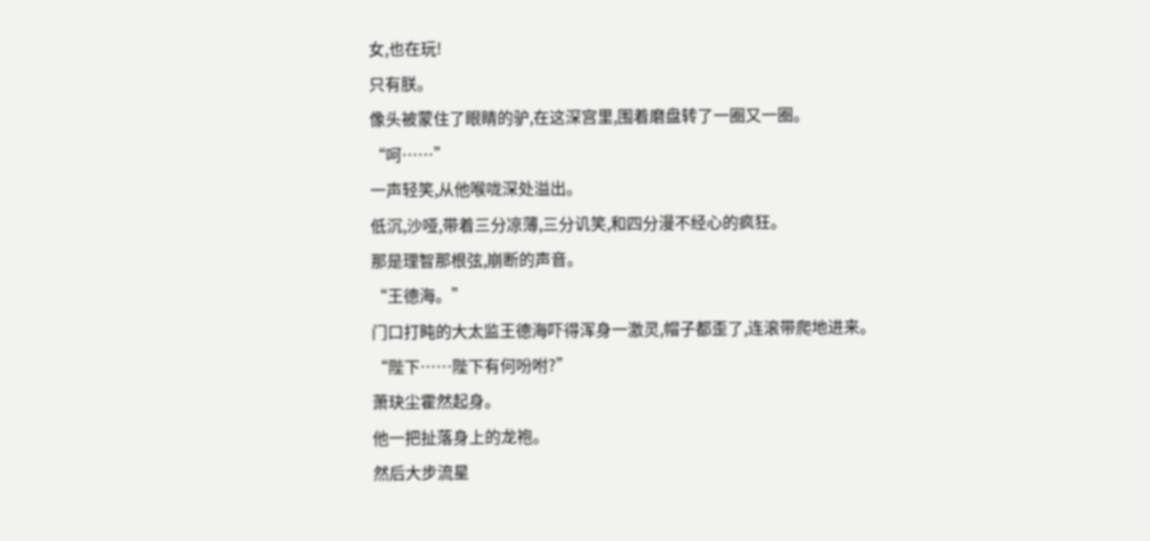女,也在玩!
只有朕。
像头被蒙住了眼睛的驴,在这深宫里,围着磨盘转了一圈又一圈。
“呵……”
一声轻笑,从他喉咙深处溢出。
低沉,沙哑,带着三分凉薄,三分讥笑,和四分漫不经心的疯狂。
那是理智那根弦,崩断的声音。
“王德海。”
门口打盹的大太监王德海吓得浑身一激灵,帽子都歪了,连滚带爬地进来。
“陛下……陛下有何吩咐?”
萧玦尘霍然起身。
他一把扯落身上的龙袍。
然后大步流星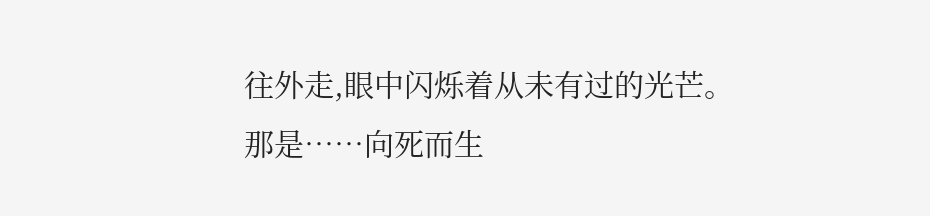往外走,眼中闪烁着从未有过的光芒。
那是……向死而生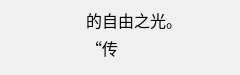的自由之光。
“传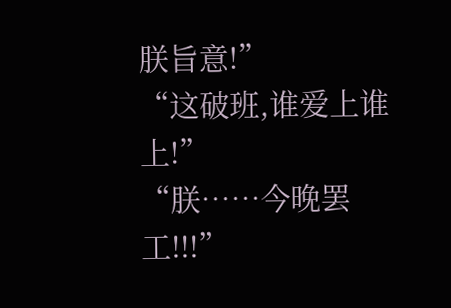朕旨意!”
“这破班,谁爱上谁上!”
“朕……今晚罢工!!!”